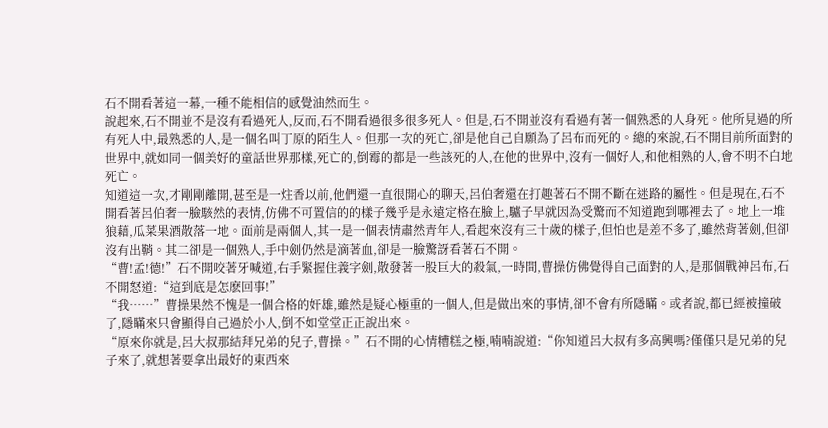石不開看著這一幕,一種不能相信的感覺油然而生。
說起來,石不開並不是沒有看過死人,反而,石不開看過很多很多死人。但是,石不開並沒有看過有著一個熟悉的人身死。他所見過的所有死人中,最熟悉的人,是一個名叫丁原的陌生人。但那一次的死亡,卻是他自己自願為了呂布而死的。總的來說,石不開目前所面對的世界中,就如同一個美好的童話世界那樣,死亡的,倒霉的都是一些該死的人,在他的世界中,沒有一個好人,和他相熟的人,會不明不白地死亡。
知道這一次,才剛剛離開,甚至是一炷香以前,他們還一直很開心的聊天,呂伯奢還在打趣著石不開不斷在迷路的屬性。但是現在,石不開看著呂伯奢一臉駭然的表情,仿佛不可置信的的樣子幾乎是永遠定格在臉上,驢子早就因為受驚而不知道跑到哪裡去了。地上一堆狼藉,瓜菜果酒散落一地。面前是兩個人,其一是一個表情肅然青年人,看起來沒有三十歲的樣子,但怕也是差不多了,雖然背著劍,但卻沒有出鞘。其二卻是一個熟人,手中劍仍然是滴著血,卻是一臉驚訝看著石不開。
“曹!孟!德!”石不開咬著牙喊道,右手緊握住義字劍,散發著一股巨大的殺氣,一時間,曹操仿佛覺得自己面對的人,是那個戰神呂布,石不開怒道:“這到底是怎麽回事!”
“我……”曹操果然不愧是一個合格的奸雄,雖然是疑心極重的一個人,但是做出來的事情,卻不會有所隱瞞。或者說,都已經被撞破了,隱瞞來只會顯得自己過於小人,倒不如堂堂正正說出來。
“原來你就是,呂大叔那結拜兄弟的兒子,曹操。”石不開的心情糟糕之極,喃喃說道:“你知道呂大叔有多高興嗎?僅僅只是兄弟的兒子來了,就想著要拿出最好的東西來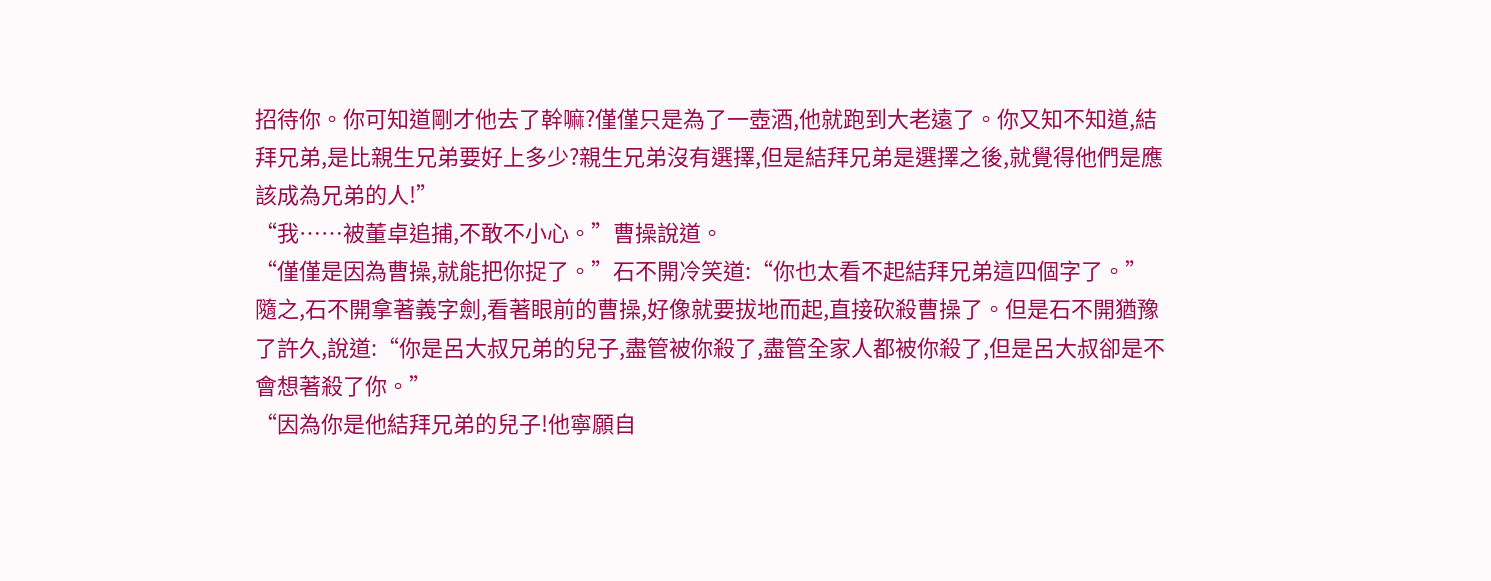招待你。你可知道剛才他去了幹嘛?僅僅只是為了一壺酒,他就跑到大老遠了。你又知不知道,結拜兄弟,是比親生兄弟要好上多少?親生兄弟沒有選擇,但是結拜兄弟是選擇之後,就覺得他們是應該成為兄弟的人!”
“我……被董卓追捕,不敢不小心。”曹操說道。
“僅僅是因為曹操,就能把你捉了。”石不開冷笑道:“你也太看不起結拜兄弟這四個字了。”
隨之,石不開拿著義字劍,看著眼前的曹操,好像就要拔地而起,直接砍殺曹操了。但是石不開猶豫了許久,說道:“你是呂大叔兄弟的兒子,盡管被你殺了,盡管全家人都被你殺了,但是呂大叔卻是不會想著殺了你。”
“因為你是他結拜兄弟的兒子!他寧願自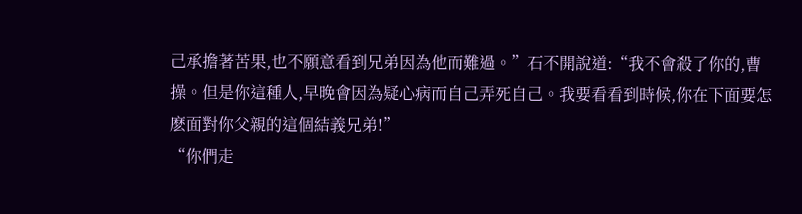己承擔著苦果,也不願意看到兄弟因為他而難過。”石不開說道:“我不會殺了你的,曹操。但是你這種人,早晚會因為疑心病而自己弄死自己。我要看看到時候,你在下面要怎麽面對你父親的這個結義兄弟!”
“你們走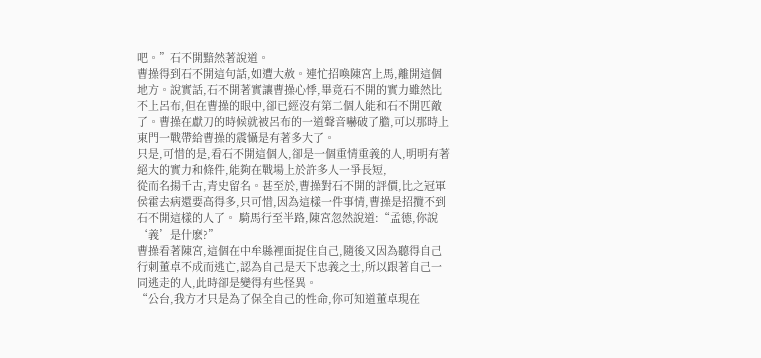吧。”石不開黯然著說道。
曹操得到石不開這句話,如遭大赦。連忙招喚陳宮上馬,離開這個地方。說實話,石不開著實讓曹操心悸,畢竟石不開的實力雖然比不上呂布,但在曹操的眼中,卻已經沒有第二個人能和石不開匹敵了。曹操在獻刀的時候就被呂布的一道聲音嚇破了膽,可以那時上東門一戰帶給曹操的震懾是有著多大了。
只是,可惜的是,看石不開這個人,卻是一個重情重義的人,明明有著絕大的實力和條件,能夠在戰場上於許多人一爭長短,
從而名揚千古,青史留名。甚至於,曹操對石不開的評價,比之冠軍侯霍去病還要高得多,只可惜,因為這樣一件事情,曹操是招攬不到石不開這樣的人了。 騎馬行至半路,陳宮忽然說道:“孟德,你說‘義’是什麽?”
曹操看著陳宮,這個在中牟縣裡面捉住自己,隨後又因為聽得自己行刺董卓不成而逃亡,認為自己是天下忠義之士,所以跟著自己一同逃走的人,此時卻是變得有些怪異。
“公台,我方才只是為了保全自己的性命,你可知道董卓現在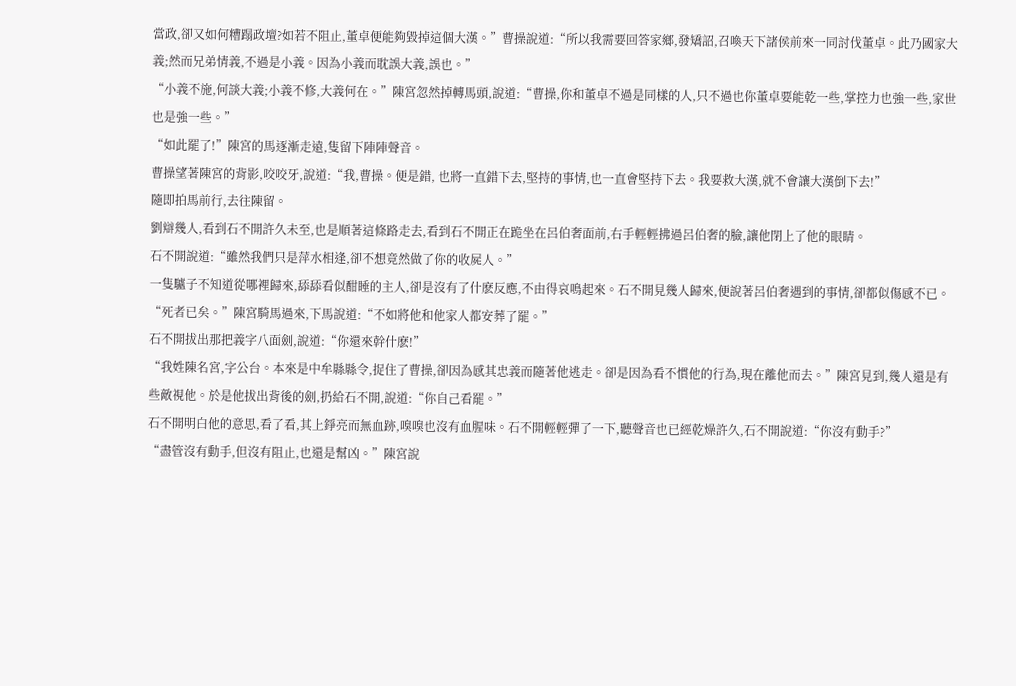當政,卻又如何糟蹋政壇?如若不阻止,董卓便能夠毀掉這個大漢。”曹操說道:“所以我需要回答家鄉,發矯詔,召喚天下諸侯前來一同討伐董卓。此乃國家大義;然而兄弟情義,不過是小義。因為小義而耽誤大義,誤也。”
“小義不施,何談大義;小義不修,大義何在。”陳宮忽然掉轉馬頭,說道:“曹操,你和董卓不過是同樣的人,只不過也你董卓要能乾一些,掌控力也強一些,家世也是強一些。”
“如此罷了!”陳宮的馬逐漸走遠,隻留下陣陣聲音。
曹操望著陳宮的背影,咬咬牙,說道:“我,曹操。便是錯, 也將一直錯下去,堅持的事情,也一直會堅持下去。我要救大漢,就不會讓大漢倒下去!”
隨即拍馬前行,去往陳留。
劉辯幾人,看到石不開許久未至,也是順著這條路走去,看到石不開正在跪坐在呂伯奢面前,右手輕輕拂過呂伯奢的臉,讓他閉上了他的眼睛。
石不開說道:“雖然我們只是萍水相逢,卻不想竟然做了你的收屍人。”
一隻驢子不知道從哪裡歸來,舔舔看似酣睡的主人,卻是沒有了什麽反應,不由得哀鳴起來。石不開見幾人歸來,便說著呂伯奢遇到的事情,卻都似傷感不已。
“死者已矣。”陳宮騎馬過來,下馬說道:“不如將他和他家人都安葬了罷。”
石不開拔出那把義字八面劍,說道:“你還來幹什麽!”
“我姓陳名宮,字公台。本來是中牟縣縣令,捉住了曹操,卻因為感其忠義而隨著他逃走。卻是因為看不慣他的行為,現在離他而去。”陳宮見到,幾人還是有些敵視他。於是他拔出背後的劍,扔給石不開,說道:“你自己看罷。”
石不開明白他的意思,看了看,其上錚亮而無血跡,嗅嗅也沒有血腥味。石不開輕輕彈了一下,聽聲音也已經乾燥許久,石不開說道:“你沒有動手?”
“盡管沒有動手,但沒有阻止,也還是幫凶。”陳宮說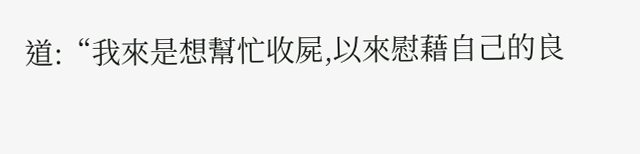道:“我來是想幫忙收屍,以來慰藉自己的良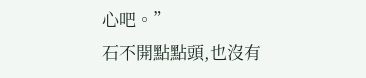心吧。”
石不開點點頭,也沒有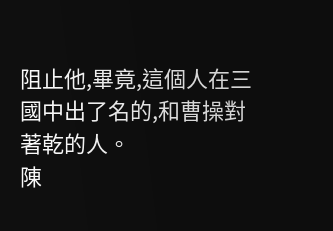阻止他,畢竟,這個人在三國中出了名的,和曹操對著乾的人。
陳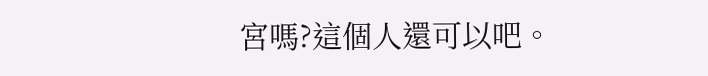宮嗎?這個人還可以吧。